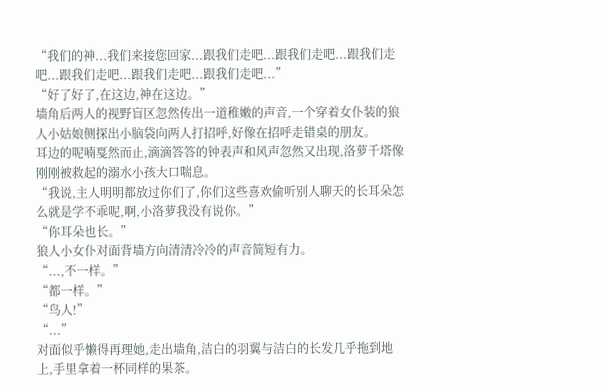“我们的神...我们来接您回家...跟我们走吧...跟我们走吧...跟我们走吧...跟我们走吧...跟我们走吧...跟我们走吧...”
“好了好了,在这边,神在这边。”
墙角后两人的视野盲区忽然传出一道稚嫩的声音,一个穿着女仆装的狼人小姑娘侧探出小脑袋向两人打招呼,好像在招呼走错桌的朋友。
耳边的呢喃戛然而止,滴滴答答的钟表声和风声忽然又出现,洛萝千塔像刚刚被救起的溺水小孩大口喘息。
“我说,主人明明都放过你们了,你们这些喜欢偷听别人聊天的长耳朵怎么就是学不乖呢,啊,小洛萝我没有说你。”
“你耳朵也长。”
狼人小女仆对面背墙方向清清冷冷的声音简短有力。
“...,不一样。”
“都一样。”
“鸟人!”
“...”
对面似乎懒得再理她,走出墙角,洁白的羽翼与洁白的长发几乎拖到地上,手里拿着一杯同样的果茶。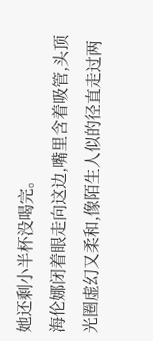她还剩小半杯没喝完。
海伦娜闭着眼走向这边,嘴里含着吸管,头顶光圈虚幻又柔和,像陌生人似的径直走过两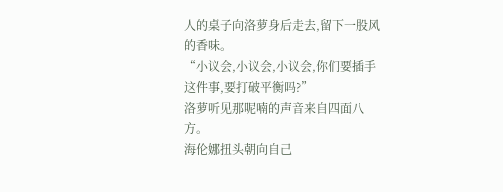人的桌子向洛萝身后走去,留下一股风的香味。
“小议会,小议会,小议会,你们要插手这件事,要打破平衡吗?”
洛萝听见那呢喃的声音来自四面八方。
海伦娜扭头朝向自己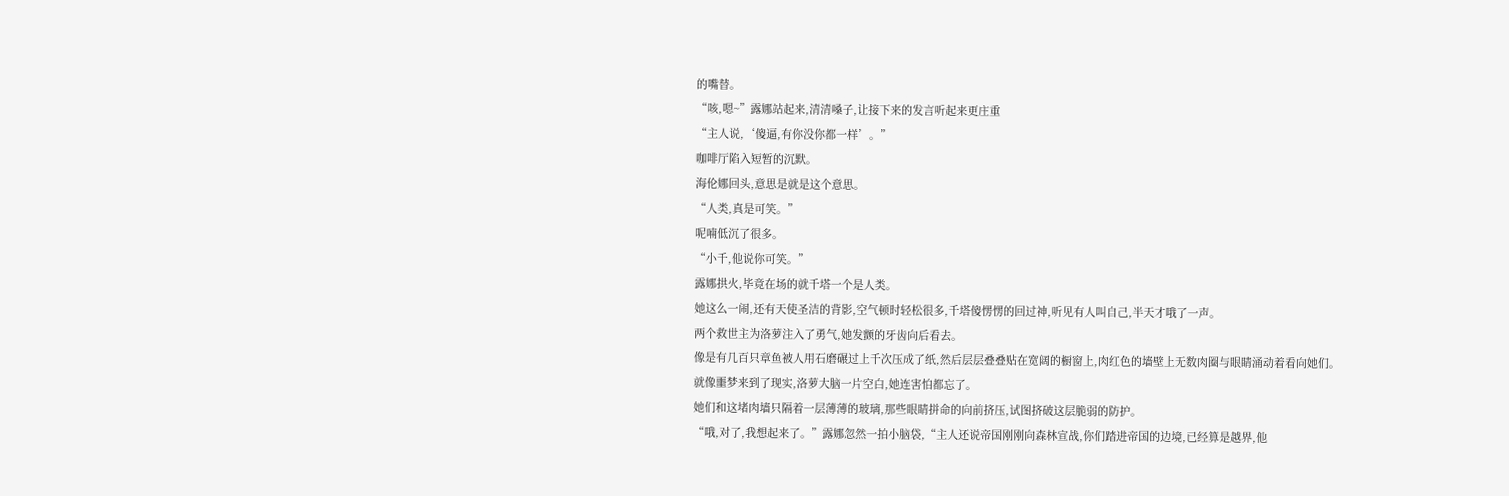的嘴替。
“咳,嗯~”露娜站起来,清清嗓子,让接下来的发言听起来更庄重
“主人说,‘傻逼,有你没你都一样’。”
咖啡厅陷入短暂的沉默。
海伦娜回头,意思是就是这个意思。
“人类,真是可笑。”
呢喃低沉了很多。
“小千,他说你可笑。”
露娜拱火,毕竟在场的就千塔一个是人类。
她这么一闹,还有天使圣洁的背影,空气顿时轻松很多,千塔傻愣愣的回过神,听见有人叫自己,半天才哦了一声。
两个救世主为洛萝注入了勇气,她发颤的牙齿向后看去。
像是有几百只章鱼被人用石磨碾过上千次压成了纸,然后层层叠叠贴在宽阔的橱窗上,肉红色的墙壁上无数肉圈与眼睛涌动着看向她们。
就像噩梦来到了现实,洛萝大脑一片空白,她连害怕都忘了。
她们和这堵肉墙只隔着一层薄薄的玻璃,那些眼睛拼命的向前挤压,试图挤破这层脆弱的防护。
“哦,对了,我想起来了。”露娜忽然一拍小脑袋,“主人还说帝国刚刚向森林宣战,你们踏进帝国的边境,已经算是越界,他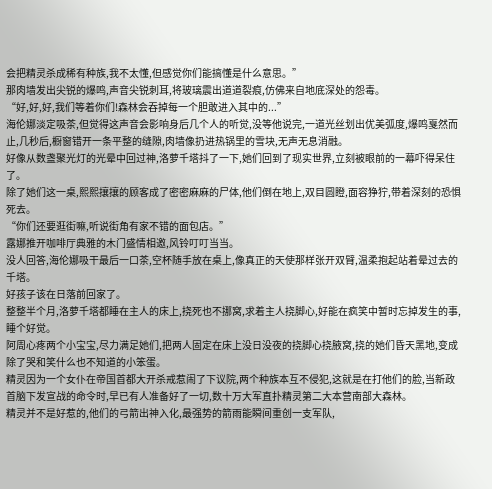会把精灵杀成稀有种族,我不太懂,但感觉你们能搞懂是什么意思。”
那肉墙发出尖锐的爆鸣,声音尖锐刺耳,将玻璃震出道道裂痕,仿佛来自地底深处的怨毒。
“好,好,好,我们等着你们!森林会吞掉每一个胆敢进入其中的...”
海伦娜淡定吸茶,但觉得这声音会影响身后几个人的听觉,没等他说完,一道光丝划出优美弧度,爆鸣戛然而止,几秒后,橱窗错开一条平整的缝隙,肉墙像扔进热锅里的雪块,无声无息消融。
好像从数盏聚光灯的光晕中回过神,洛萝千塔抖了一下,她们回到了现实世界,立刻被眼前的一幕吓得呆住了。
除了她们这一桌,熙熙攘攘的顾客成了密密麻麻的尸体,他们倒在地上,双目圆瞪,面容狰狞,带着深刻的恐惧死去。
“你们还要逛街嘛,听说街角有家不错的面包店。”
露娜推开咖啡厅典雅的木门盛情相邀,风铃叮叮当当。
没人回答,海伦娜吸干最后一口茶,空杯随手放在桌上,像真正的天使那样张开双臂,温柔抱起站着晕过去的千塔。
好孩子该在日落前回家了。
整整半个月,洛萝千塔都睡在主人的床上,挠死也不挪窝,求着主人挠脚心,好能在疯笑中暂时忘掉发生的事,睡个好觉。
阿周心疼两个小宝宝,尽力满足她们,把两人固定在床上没日没夜的挠脚心挠腋窝,挠的她们昏天黑地,变成除了哭和笑什么也不知道的小笨蛋。
精灵因为一个女仆在帝国首都大开杀戒惹闹了下议院,两个种族本互不侵犯,这就是在打他们的脸,当新政首脑下发宣战的命令时,早已有人准备好了一切,数十万大军直扑精灵第二大本营南部大森林。
精灵并不是好惹的,他们的弓箭出神入化,最强势的箭雨能瞬间重创一支军队,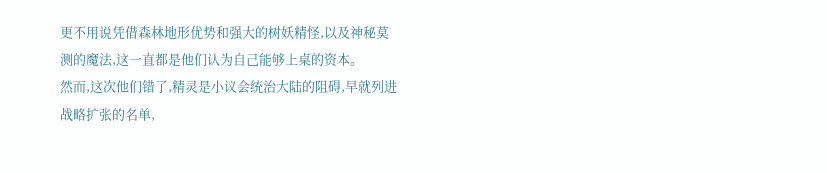更不用说凭借森林地形优势和强大的树妖精怪,以及神秘莫测的魔法,这一直都是他们认为自己能够上桌的资本。
然而,这次他们错了,精灵是小议会统治大陆的阻碍,早就列进战略扩张的名单,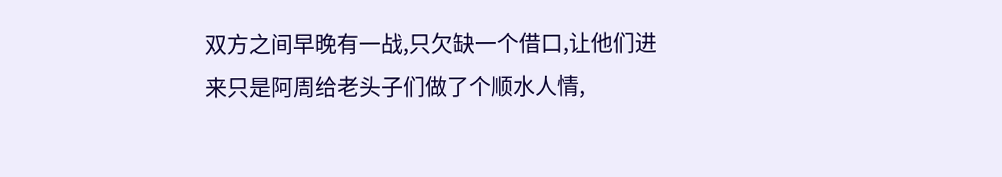双方之间早晚有一战,只欠缺一个借口,让他们进来只是阿周给老头子们做了个顺水人情,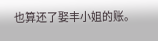也算还了娶丰小姐的账。